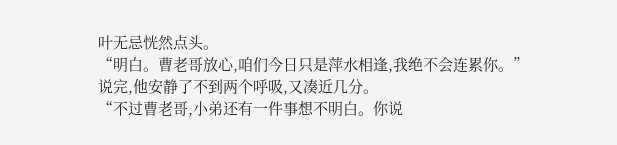叶无忌恍然点头。
“明白。曹老哥放心,咱们今日只是萍水相逢,我绝不会连累你。”
说完,他安静了不到两个呼吸,又凑近几分。
“不过曹老哥,小弟还有一件事想不明白。你说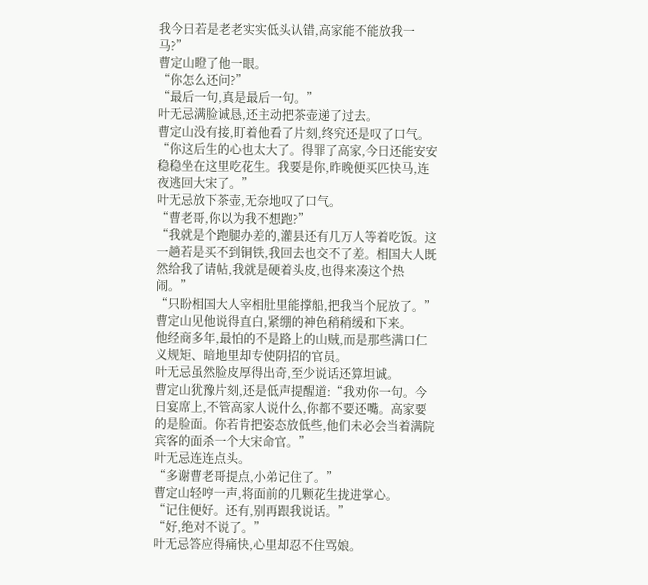我今日若是老老实实低头认错,高家能不能放我一马?”
曹定山瞪了他一眼。
“你怎么还问?”
“最后一句,真是最后一句。”
叶无忌满脸诚恳,还主动把茶壶递了过去。
曹定山没有接,盯着他看了片刻,终究还是叹了口气。
“你这后生的心也太大了。得罪了高家,今日还能安安稳稳坐在这里吃花生。我要是你,昨晚便买匹快马,连夜逃回大宋了。”
叶无忌放下茶壶,无奈地叹了口气。
“曹老哥,你以为我不想跑?”
“我就是个跑腿办差的,灌县还有几万人等着吃饭。这一趟若是买不到铜铁,我回去也交不了差。相国大人既然给我了请帖,我就是硬着头皮,也得来凑这个热闹。”
“只盼相国大人宰相肚里能撑船,把我当个屁放了。”
曹定山见他说得直白,紧绷的神色稍稍缓和下来。
他经商多年,最怕的不是路上的山贼,而是那些满口仁义规矩、暗地里却专使阴招的官员。
叶无忌虽然脸皮厚得出奇,至少说话还算坦诚。
曹定山犹豫片刻,还是低声提醒道:“我劝你一句。今日宴席上,不管高家人说什么,你都不要还嘴。高家要的是脸面。你若肯把姿态放低些,他们未必会当着满院宾客的面杀一个大宋命官。”
叶无忌连连点头。
“多谢曹老哥提点,小弟记住了。”
曹定山轻哼一声,将面前的几颗花生拢进掌心。
“记住便好。还有,别再跟我说话。”
“好,绝对不说了。”
叶无忌答应得痛快,心里却忍不住骂娘。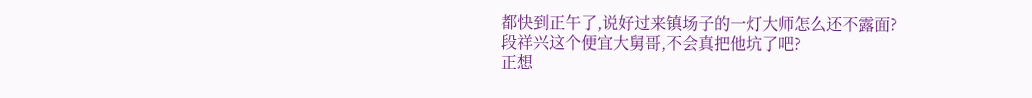都快到正午了,说好过来镇场子的一灯大师怎么还不露面?
段祥兴这个便宜大舅哥,不会真把他坑了吧?
正想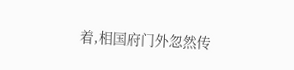着,相国府门外忽然传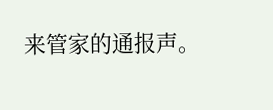来管家的通报声。